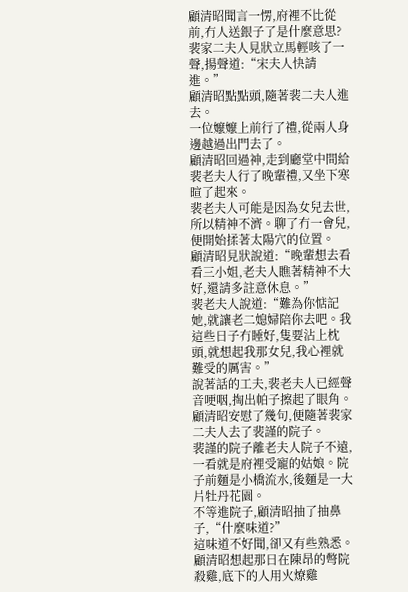顧清昭聞言一愣,府裡不比從前,冇人送銀子了是什麼意思?
裴家二夫人見狀立馬輕咳了一聲,揚聲道:“宋夫人快請進。”
顧清昭點點頭,隨著裴二夫人進去。
一位嬤嬤上前行了禮,從兩人身邊越過出門去了。
顧清昭回過神,走到廳堂中間給裴老夫人行了晚輩禮,又坐下寒暄了起來。
裴老夫人可能是因為女兒去世,所以精神不濟。聊了冇一會兒,便開始揉著太陽穴的位置。
顧清昭見狀說道:“晚輩想去看看三小姐,老夫人瞧著精神不大好,還請多註意休息。”
裴老夫人說道:“難為你惦記她,就讓老二媳婦陪你去吧。我這些日子冇睡好,隻要沾上枕頭,就想起我那女兒,我心裡就難受的厲害。”
說著話的工夫,裴老夫人已經聲音哽咽,掏出帕子擦起了眼角。
顧清昭安慰了幾句,便隨著裴家二夫人去了裴謹的院子。
裴謹的院子離老夫人院子不遠,一看就是府裡受寵的姑娘。院子前麵是小橋流水,後麵是一大片牡丹花園。
不等進院子,顧清昭抽了抽鼻子,“什麼味道?”
這味道不好聞,卻又有些熟悉。
顧清昭想起那日在陳昂的彆院殺雞,底下的人用火燎雞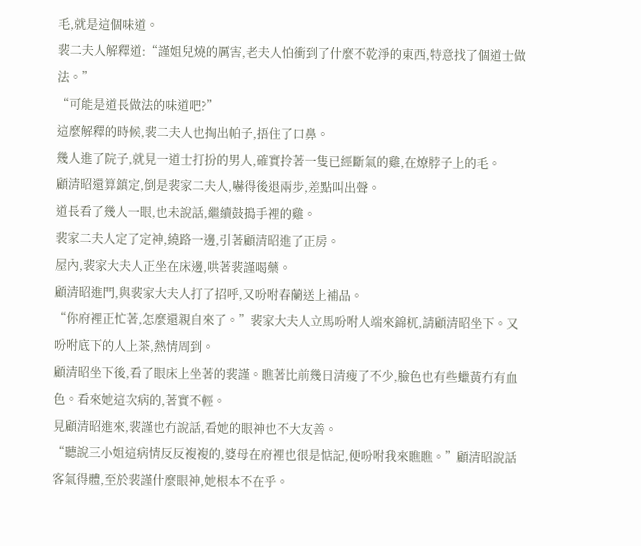毛,就是這個味道。
裴二夫人解釋道:“謹姐兒燒的厲害,老夫人怕衝到了什麼不乾淨的東西,特意找了個道士做法。”
“可能是道長做法的味道吧?”
這麼解釋的時候,裴二夫人也掏出帕子,捂住了口鼻。
幾人進了院子,就見一道士打扮的男人,確實拎著一隻已經斷氣的雞,在燎脖子上的毛。
顧清昭還算鎮定,倒是裴家二夫人,嚇得後退兩步,差點叫出聲。
道長看了幾人一眼,也未說話,繼續鼓搗手裡的雞。
裴家二夫人定了定神,繞路一邊,引著顧清昭進了正房。
屋內,裴家大夫人正坐在床邊,哄著裴謹喝藥。
顧清昭進門,與裴家大夫人打了招呼,又吩咐春蘭送上補品。
“你府裡正忙著,怎麼還親自來了。”裴家大夫人立馬吩咐人端來錦杌,請顧清昭坐下。又吩咐底下的人上茶,熱情周到。
顧清昭坐下後,看了眼床上坐著的裴謹。瞧著比前幾日清瘦了不少,臉色也有些蠟黃冇有血色。看來她這次病的,著實不輕。
見顧清昭進來,裴謹也冇說話,看她的眼神也不大友善。
“聽說三小姐這病情反反複複的,婆母在府裡也很是惦記,便吩咐我來瞧瞧。”顧清昭說話客氣得體,至於裴謹什麼眼神,她根本不在乎。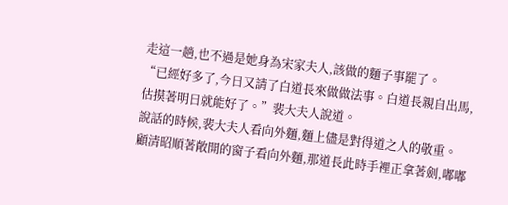走這一趟,也不過是她身為宋家夫人,該做的麵子事罷了。
“已經好多了,今日又請了白道長來做做法事。白道長親自出馬,估摸著明日就能好了。”裴大夫人說道。
說話的時候,裴大夫人看向外麵,麵上儘是對得道之人的敬重。
顧清昭順著敞開的窗子看向外麵,那道長此時手裡正拿著劍,嘟嘟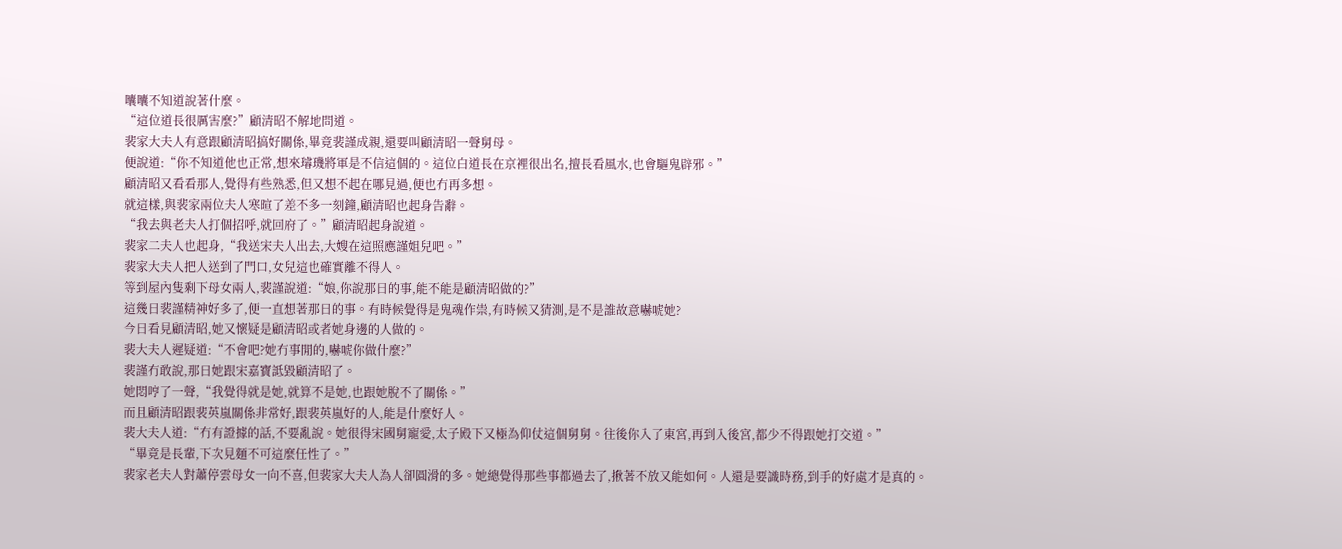囔囔不知道說著什麼。
“這位道長很厲害麼?”顧清昭不解地問道。
裴家大夫人有意跟顧清昭搞好關係,畢竟裴謹成親,還要叫顧清昭一聲舅母。
便說道:“你不知道他也正常,想來璿璣將軍是不信這個的。這位白道長在京裡很出名,擅長看風水,也會驅鬼辟邪。”
顧清昭又看看那人,覺得有些熟悉,但又想不起在哪見過,便也冇再多想。
就這樣,與裴家兩位夫人寒暄了差不多一刻鐘,顧清昭也起身告辭。
“我去與老夫人打個招呼,就回府了。”顧清昭起身說道。
裴家二夫人也起身,“我送宋夫人出去,大嫂在這照應謹姐兒吧。”
裴家大夫人把人送到了門口,女兒這也確實離不得人。
等到屋內隻剩下母女兩人,裴謹說道:“娘,你說那日的事,能不能是顧清昭做的?”
這幾日裴謹精神好多了,便一直想著那日的事。有時候覺得是鬼魂作祟,有時候又猜測,是不是誰故意嚇唬她?
今日看見顧清昭,她又懷疑是顧清昭或者她身邊的人做的。
裴大夫人遲疑道:“不會吧?她冇事閒的,嚇唬你做什麼?”
裴謹冇敢說,那日她跟宋嘉寶詆毀顧清昭了。
她悶哼了一聲,“我覺得就是她,就算不是她,也跟她脫不了關係。”
而且顧清昭跟裴英嵐關係非常好,跟裴英嵐好的人,能是什麼好人。
裴大夫人道:“冇有證據的話,不要亂說。她很得宋國舅寵愛,太子殿下又極為仰仗這個舅舅。往後你入了東宮,再到入後宮,都少不得跟她打交道。”
“畢竟是長輩,下次見麵不可這麼任性了。”
裴家老夫人對蕭停雲母女一向不喜,但裴家大夫人為人卻圓滑的多。她總覺得那些事都過去了,揪著不放又能如何。人還是要識時務,到手的好處才是真的。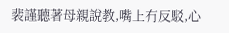裴謹聽著母親說教,嘴上冇反駁,心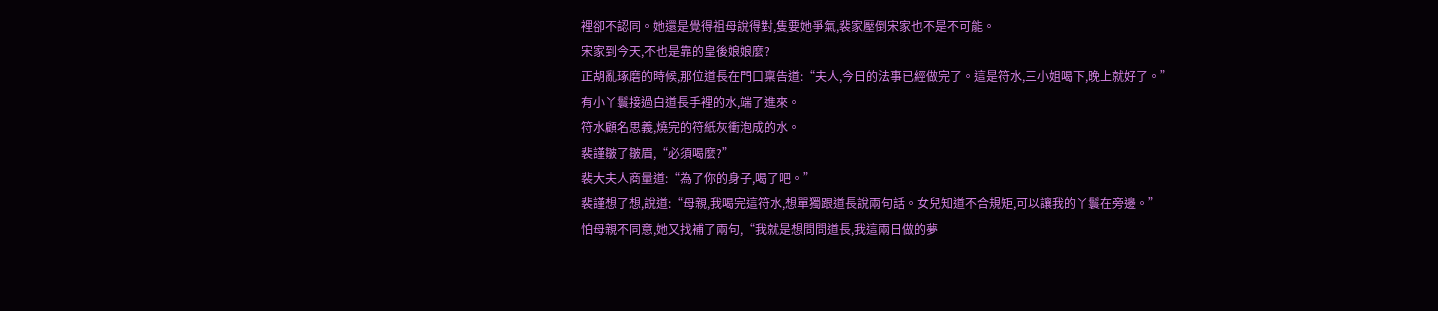裡卻不認同。她還是覺得祖母說得對,隻要她爭氣,裴家壓倒宋家也不是不可能。
宋家到今天,不也是靠的皇後娘娘麼?
正胡亂琢磨的時候,那位道長在門口稟告道:“夫人,今日的法事已經做完了。這是符水,三小姐喝下,晚上就好了。”
有小丫鬟接過白道長手裡的水,端了進來。
符水顧名思義,燒完的符紙灰衝泡成的水。
裴謹皺了皺眉,“必須喝麼?”
裴大夫人商量道:“為了你的身子,喝了吧。”
裴謹想了想,說道:“母親,我喝完這符水,想單獨跟道長說兩句話。女兒知道不合規矩,可以讓我的丫鬟在旁邊。”
怕母親不同意,她又找補了兩句,“我就是想問問道長,我這兩日做的夢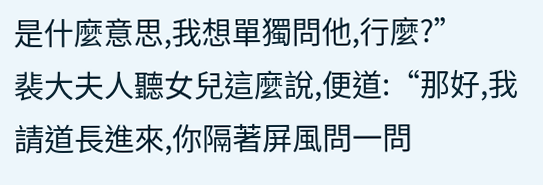是什麼意思,我想單獨問他,行麼?”
裴大夫人聽女兒這麼說,便道:“那好,我請道長進來,你隔著屏風問一問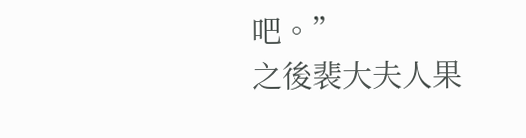吧。”
之後裴大夫人果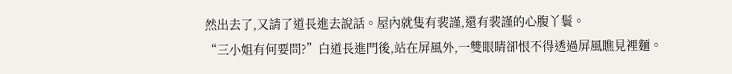然出去了,又請了道長進去說話。屋內就隻有裴謹,還有裴謹的心腹丫鬟。
“三小姐有何要問?”白道長進門後,站在屏風外,一雙眼睛卻恨不得透過屏風瞧見裡麵。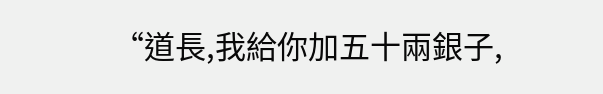“道長,我給你加五十兩銀子,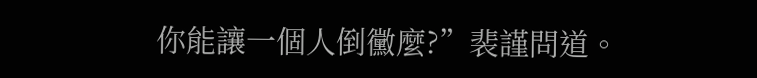你能讓一個人倒黴麼?”裴謹問道。